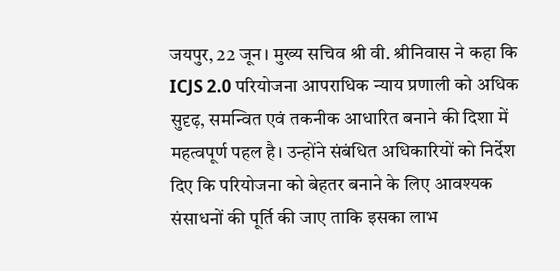जयपुर, 22 जून। मुख्य सचिव श्री वी. श्रीनिवास ने कहा कि ICJS 2.0 परियोजना आपराधिक न्याय प्रणाली को अधिक सुदृढ़, समन्वित एवं तकनीक आधारित बनाने की दिशा में महत्वपूर्ण पहल है। उन्होंने संबंधित अधिकारियों को निर्देश दिए कि परियोजना को बेहतर बनाने के लिए आवश्यक संसाधनों की पूर्ति की जाए ताकि इसका लाभ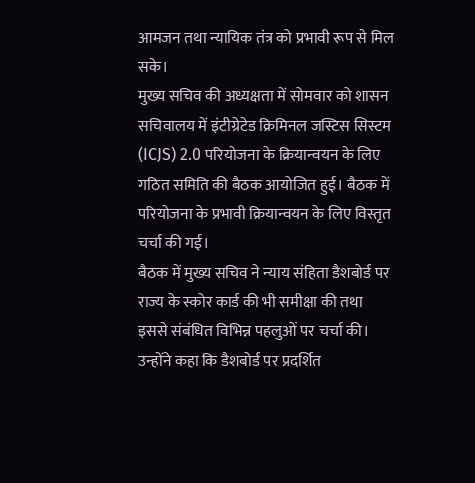आमजन तथा न्यायिक तंत्र को प्रभावी रूप से मिल सके।
मुख्य सचिव की अध्यक्षता में सोमवार को शासन सचिवालय में इंटीग्रेटेड क्रिमिनल जस्टिस सिस्टम (ICJS) 2.0 परियोजना के क्रियान्वयन के लिए गठित समिति की बैठक आयोजित हुई। बैठक में परियोजना के प्रभावी क्रियान्वयन के लिए विस्तृत चर्चा की गई।
बैठक में मुख्य सचिव ने न्याय संहिता डैशबोर्ड पर राज्य के स्कोर कार्ड की भी समीक्षा की तथा इससे संबंधित विभिन्न पहलुओं पर चर्चा की। उन्होंने कहा कि डैशबोर्ड पर प्रदर्शित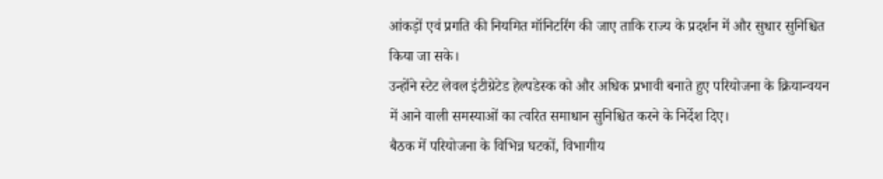आंकड़ों एवं प्रगति की नियमित मॉनिटरिंग की जाए ताकि राज्य के प्रदर्शन में और सुधार सुनिश्चित किया जा सके।
उन्होंने स्टेट लेवल इंटीग्रेटेड हेल्पडेस्क को और अधिक प्रभावी बनाते हुए परियोजना के क्रियान्वयन में आने वाली समस्याओं का त्वरित समाधान सुनिश्चित करने के निर्देश दिए।
बैठक में परियोजना के विभिन्न घटकों, विभागीय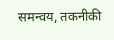समन्वय, तकनीकी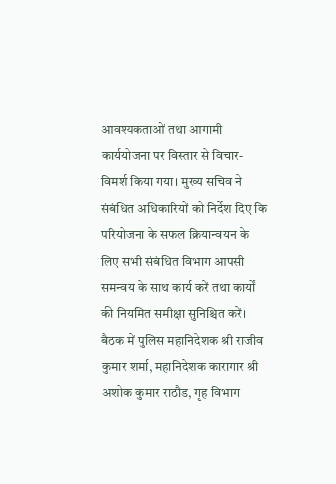आवश्यकताओं तथा आगामी कार्ययोजना पर विस्तार से विचार-विमर्श किया गया। मुख्य सचिव ने संबंधित अधिकारियों को निर्देश दिए कि परियोजना के सफल क्रियान्वयन के लिए सभी संबंधित विभाग आपसी समन्वय के साथ कार्य करें तथा कार्यों की नियमित समीक्षा सुनिश्चित करें।
बैठक में पुलिस महानिदेशक श्री राजीव कुमार शर्मा, महानिदेशक कारागार श्री अशोक कुमार राठौड, गृह विभाग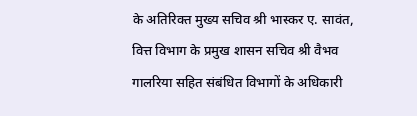के अतिरिक्त मुख्य सचिव श्री भास्कर ए. सावंत, वित्त विभाग के प्रमुख शासन सचिव श्री वैभव गालरिया सहित संबंधित विभागों के अधिकारी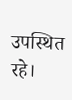उपस्थित रहे।